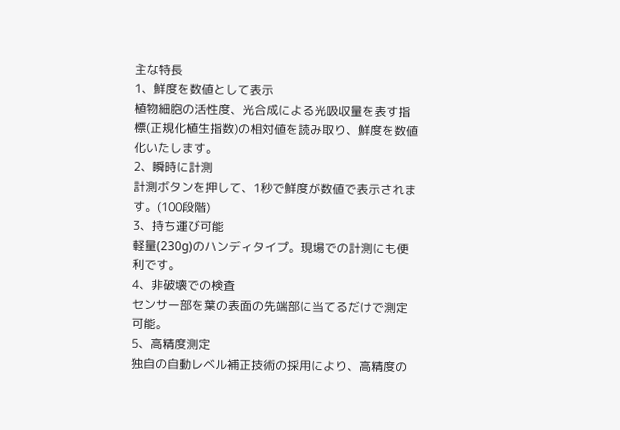主な特長
1、鮮度を数値として表示
植物細胞の活性度、光合成による光吸収量を表す指標(正規化植生指数)の相対値を読み取り、鮮度を数値化いたします。
2、瞬時に計測
計測ボタンを押して、1秒で鮮度が数値で表示されます。(100段階)
3、持ち運び可能
軽量(230g)のハンディタイプ。現場での計測にも便利です。
4、非破壊での検査
センサー部を葉の表面の先端部に当てるだけで測定可能。
5、高精度測定
独自の自動レベル補正技術の採用により、高精度の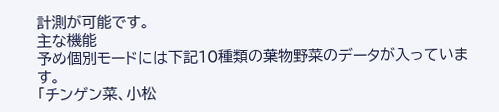計測が可能です。
主な機能
予め個別モードには下記10種類の葉物野菜のデータが入っています。
「チンゲン菜、小松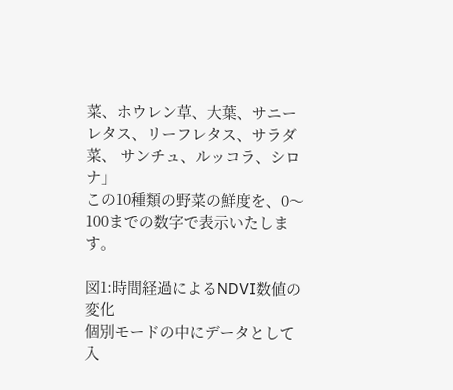菜、ホウレン草、大葉、サニーレタス、リーフレタス、サラダ菜、 サンチュ、ルッコラ、シロナ」
この10種類の野菜の鮮度を、0〜100までの数字で表示いたします。

図1:時間経過によるNDVI数値の変化
個別モードの中にデータとして入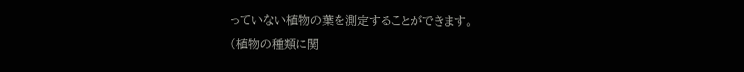っていない植物の葉を測定することができます。
(植物の種類に関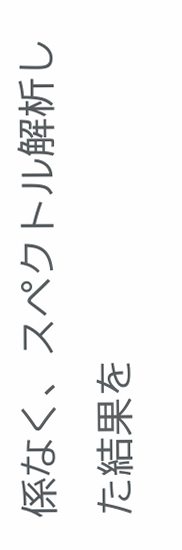係なく、スペクトル解析した結果を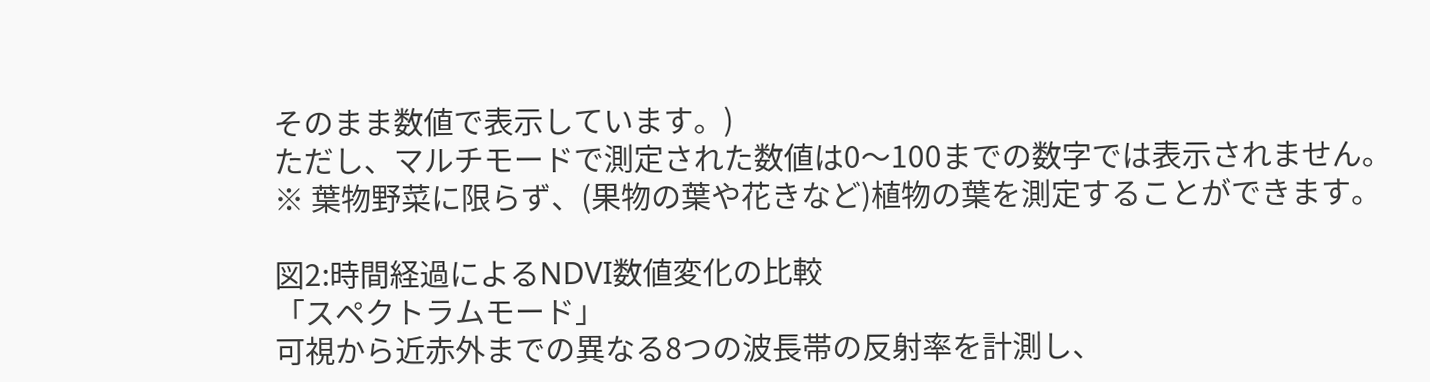そのまま数値で表示しています。)
ただし、マルチモードで測定された数値は0〜100までの数字では表示されません。
※ 葉物野菜に限らず、(果物の葉や花きなど)植物の葉を測定することができます。

図2:時間経過によるNDVI数値変化の比較
「スペクトラムモード」
可視から近赤外までの異なる8つの波長帯の反射率を計測し、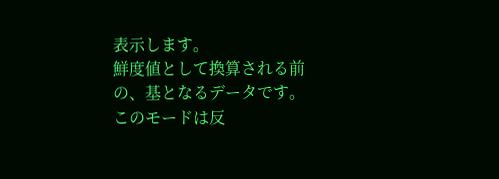表示します。
鮮度値として換算される前の、基となるデータです。
このモードは反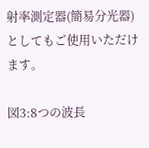射率測定器(簡易分光器)としてもご使用いただけます。

図3:8つの波長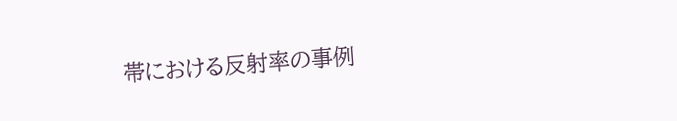帯における反射率の事例